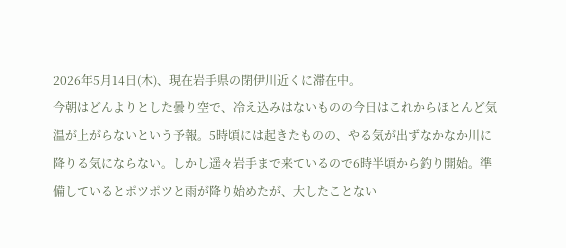2026年5月14日(木)、現在岩手県の閉伊川近くに滞在中。
今朝はどんよりとした曇り空で、冷え込みはないものの今日はこれからほとんど気温が上がらないという予報。5時頃には起きたものの、やる気が出ずなかなか川に降りる気にならない。しかし遥々岩手まで来ているので6時半頃から釣り開始。準備しているとポツポツと雨が降り始めたが、大したことない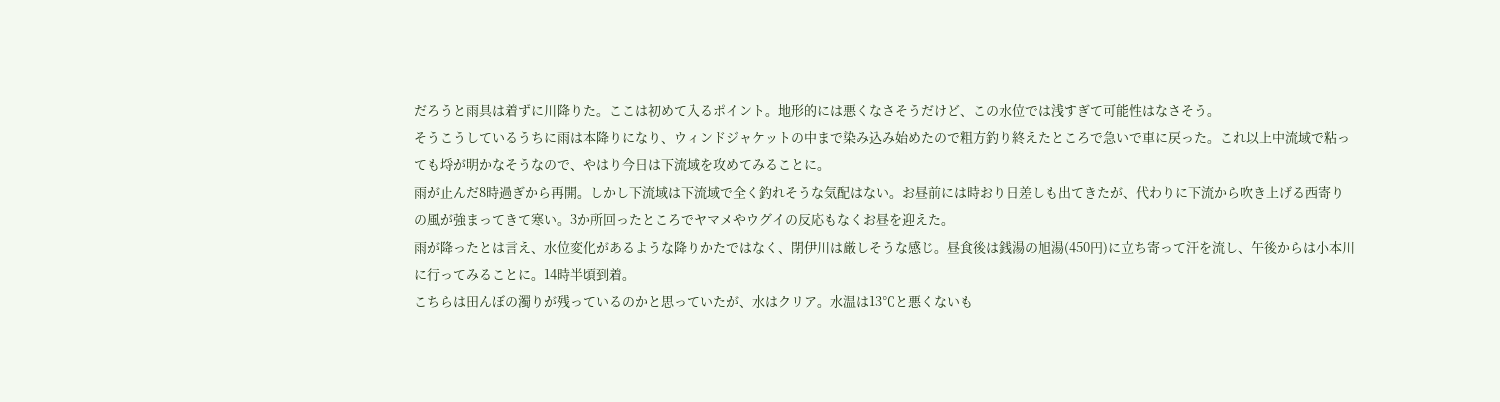だろうと雨具は着ずに川降りた。ここは初めて入るポイント。地形的には悪くなさそうだけど、この水位では浅すぎて可能性はなさそう。
そうこうしているうちに雨は本降りになり、ウィンドジャケットの中まで染み込み始めたので粗方釣り終えたところで急いで車に戻った。これ以上中流域で粘っても埒が明かなそうなので、やはり今日は下流域を攻めてみることに。
雨が止んだ8時過ぎから再開。しかし下流域は下流域で全く釣れそうな気配はない。お昼前には時おり日差しも出てきたが、代わりに下流から吹き上げる西寄りの風が強まってきて寒い。3か所回ったところでヤマメやウグイの反応もなくお昼を迎えた。
雨が降ったとは言え、水位変化があるような降りかたではなく、閉伊川は厳しそうな感じ。昼食後は銭湯の旭湯(450円)に立ち寄って汗を流し、午後からは小本川に行ってみることに。14時半頃到着。
こちらは田んぼの濁りが残っているのかと思っていたが、水はクリア。水温は13℃と悪くないも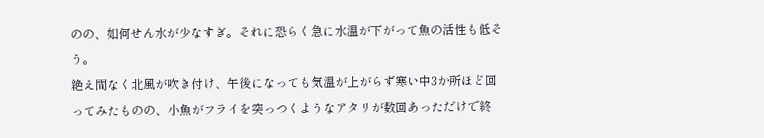のの、如何せん水が少なすぎ。それに恐らく急に水温が下がって魚の活性も低そう。
絶え間なく北風が吹き付け、午後になっても気温が上がらず寒い中3か所ほど回ってみたものの、小魚がフライを突っつくようなアタリが数回あっただけで終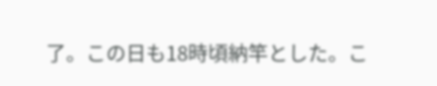了。この日も18時頃納竿とした。こ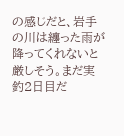の感じだと、岩手の川は纏った雨が降ってくれないと厳しそう。まだ実釣2日目だ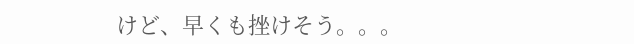けど、早くも挫けそう。。。